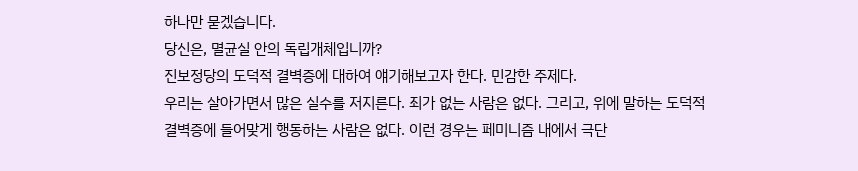하나만 묻겠습니다.
당신은, 멸균실 안의 독립개체입니까?
진보정당의 도덕적 결벽증에 대하여 얘기해보고자 한다. 민감한 주제다.
우리는 살아가면서 많은 실수를 저지른다. 죄가 없는 사람은 없다. 그리고, 위에 말하는 도덕적 결벽증에 들어맞게 행동하는 사람은 없다. 이런 경우는 페미니즘 내에서 극단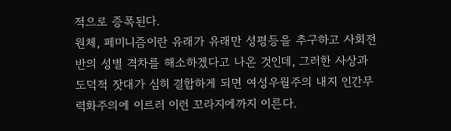적으로 증폭된다.
원체, 페미니즘이란 유래가 유래만 성평등을 추구하고 사회전반의 성별 격차를 해소하겠다고 나온 것인데, 그러한 사상과 도덕적 잣대가 심히 결합하게 되면 여성우월주의 내지 인간무력화주의에 이르러 이런 꼬라지에까지 이른다.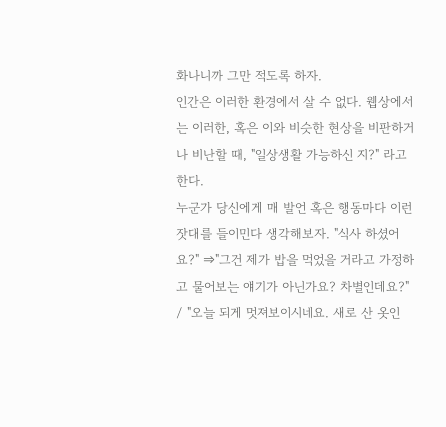화나니까 그만 적도록 하자.
인간은 이러한 환경에서 살 수 없다. 웹상에서는 이러한, 혹은 이와 비슷한 현상을 비판하거나 비난할 때, "일상생활 가능하신 지?" 라고 한다.
누군가 당신에게 매 발언 혹은 행동마다 이런 잣대를 들이민다 생각해보자. "식사 하셨어요?" ⇒"그건 제가 밥을 먹었을 거라고 가정하고 물어보는 얘기가 아닌가요? 차별인데요?" / "오늘 되게 멋져보이시네요. 새로 산 옷인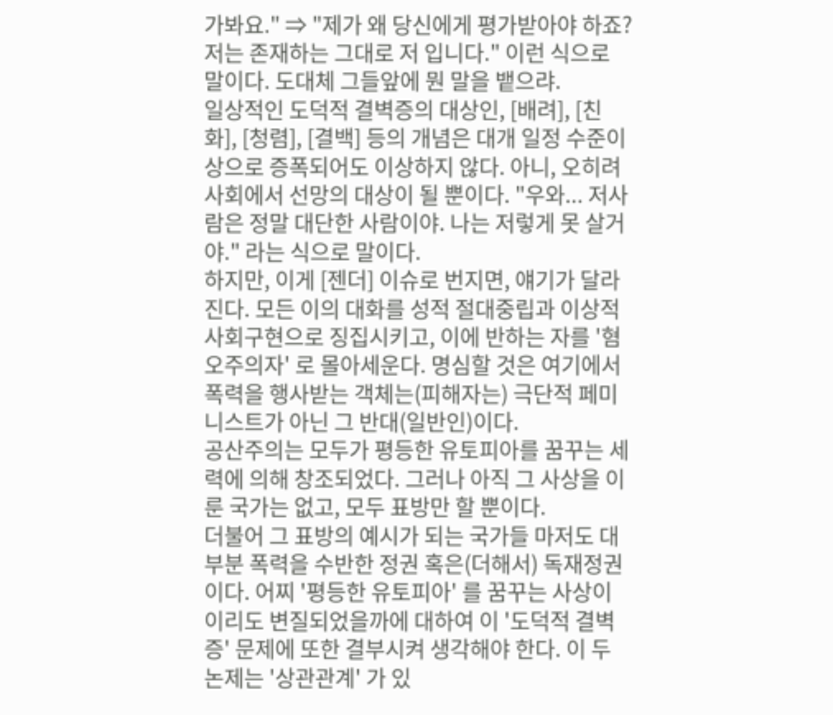가봐요." ⇒ "제가 왜 당신에게 평가받아야 하죠? 저는 존재하는 그대로 저 입니다." 이런 식으로 말이다. 도대체 그들앞에 뭔 말을 뱉으랴.
일상적인 도덕적 결벽증의 대상인, [배려], [친화], [청렴], [결백] 등의 개념은 대개 일정 수준이상으로 증폭되어도 이상하지 않다. 아니, 오히려 사회에서 선망의 대상이 될 뿐이다. "우와... 저사람은 정말 대단한 사람이야. 나는 저렇게 못 살거야." 라는 식으로 말이다.
하지만, 이게 [젠더] 이슈로 번지면, 얘기가 달라진다. 모든 이의 대화를 성적 절대중립과 이상적 사회구현으로 징집시키고, 이에 반하는 자를 '혐오주의자' 로 몰아세운다. 명심할 것은 여기에서 폭력을 행사받는 객체는(피해자는) 극단적 페미니스트가 아닌 그 반대(일반인)이다.
공산주의는 모두가 평등한 유토피아를 꿈꾸는 세력에 의해 창조되었다. 그러나 아직 그 사상을 이룬 국가는 없고, 모두 표방만 할 뿐이다.
더불어 그 표방의 예시가 되는 국가들 마저도 대부분 폭력을 수반한 정권 혹은(더해서) 독재정권이다. 어찌 '평등한 유토피아' 를 꿈꾸는 사상이 이리도 변질되었을까에 대하여 이 '도덕적 결벽증' 문제에 또한 결부시켜 생각해야 한다. 이 두 논제는 '상관관계' 가 있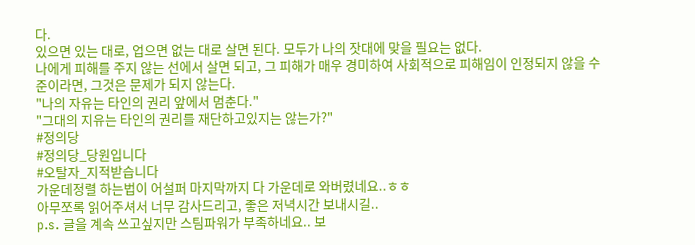다.
있으면 있는 대로, 업으면 없는 대로 살면 된다. 모두가 나의 잣대에 맞을 필요는 없다.
나에게 피해를 주지 않는 선에서 살면 되고, 그 피해가 매우 경미하여 사회적으로 피해임이 인정되지 않을 수준이라면, 그것은 문제가 되지 않는다.
"나의 자유는 타인의 권리 앞에서 멈춘다."
"그대의 지유는 타인의 권리를 재단하고있지는 않는가?"
#정의당
#정의당_당원입니다
#오탈자_지적받습니다
가운데정렬 하는법이 어설퍼 마지막까지 다 가운데로 와버렸네요..ㅎㅎ
아무쪼록 읽어주셔서 너무 감사드리고, 좋은 저녁시간 보내시길..
p.s. 글을 계속 쓰고싶지만 스팀파워가 부족하네요.. 보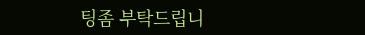팅좀 부탁드립니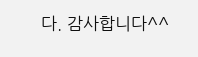다. 감사합니다^^